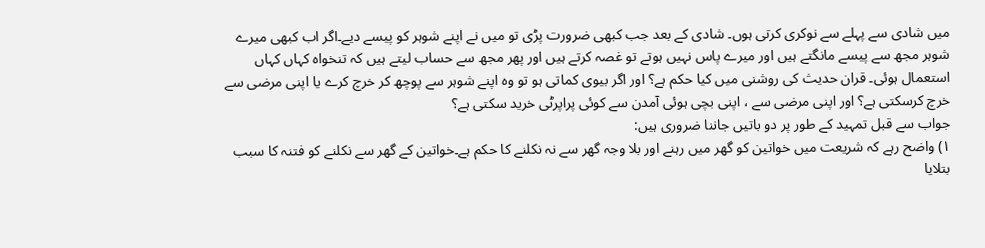میں شادی سے پہلے سے نوکری کرتی ہوں۔ شادی کے بعد جب کبھی ضرورت پڑی تو میں نے اپنے شوہر کو پیسے دیے۔اگر اب کبھی میرے شوہر مجھ سے پیسے مانگتے ہیں اور میرے پاس نہیں ہوتے تو غصہ کرتے ہیں اور پھر مجھ سے حساب لیتے ہیں کہ تنخواہ کہاں کہاں استعمال ہوئی۔ قران حدیث کی روشنی میں کیا حکم ہے؟ اور اگر بیوی کماتی ہو تو وہ اپنے شوہر سے پوچھ کر خرچ کرے یا اپنی مرضی سے خرچ کرسکتی ہے؟ اور اپنی مرضی سے ، اپنی بچی ہوئی آمدن سے کوئی پراپرٹی خرید سکتی ہے؟
جواب سے قبل تمہید کے طور پر دو باتیں جاننا ضروری ہیں:
۱) واضح رہے کہ شریعت میں خواتین کو گھر میں رہنے اور بلا وجہ گھر سے نہ نکلنے کا حکم ہے۔خواتین کے گھر سے نکلنے کو فتنہ کا سبب بتلایا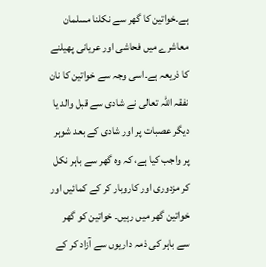ہے۔خواتین کا گھر سے نکلنا مسلمان معاشرے میں فحاشی اور عریانی پھیلنے کا ذریعہ ہے۔اسی وجہ سے خواتین کا نان نفقہ اللہ تعالی نے شادی سے قبل والد یا دیگر عصبات پر اور شادی کے بعد شوہر پر واجب کیا ہے، کہ وہ گھر سے باہر نکل کر مزدوری اور کاروبار کر کے کمائیں اور خواتین گھر میں رہیں۔ خواتین کو گھر سے باہر کی ذمہ داریوں سے آزاد کر کے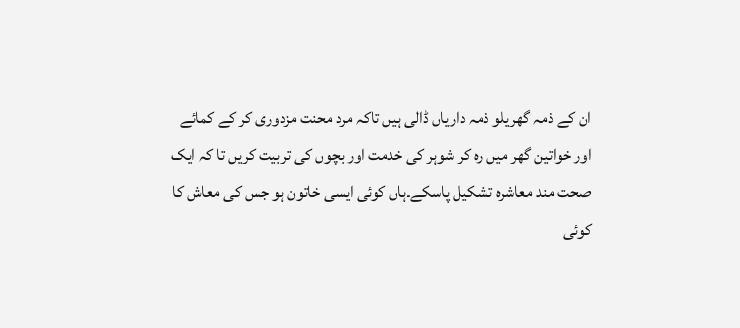ان کے ذمہ گھریلو ذمہ داریاں ڈالی ہیں تاکہ مرد محنت مزدوری کر کے کمائے اور خواتین گھر میں رہ کر شوہر کی خدمت اور بچوں کی تربیت کریں تا کہ ایک صحت مند معاشرہ تشکیل پاسکے۔ہاں کوئی ایسی خاتون ہو جس کی معاش کا کوئی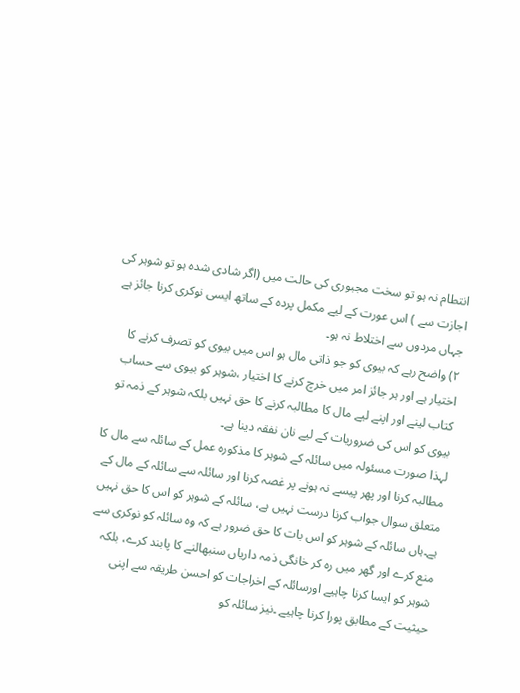انتطام نہ ہو تو سخت مجبوری کی حالت میں (اگر شادی شدہ ہو تو شوہر کی اجازت سے ) اس عورت کے لیے مکمل پردہ کے ساتھ ایسی نوکری کرنا جائز ہے جہاں مردوں سے اختلاط نہ ہو۔
۲) واضح رہے کہ بیوی کو جو ذاتی مال ہو اس میں بیوی کو تصرف کرنے کا اختیار ہے اور ہر جائز امر میں خرچ کرنے کا اختیار ،شوہر کو بیوی سے حساب کتاب لینے اور اپنے لیے مال کا مطالبہ کرنے کا حق نہیں بلکہ شوہر کے ذمہ تو بیوی کو اس کی ضروریات کے لیے نان نفقہ دینا ہے۔
لہذا صورت مسئولہ میں سائلہ کے شوہر کا مذکورہ عمل کے سائلہ سے مال کا مطالبہ کرنا اور پھر پیسے نہ ہونے پر غصہ کرنا اور سائلہ سے سائلہ کے مال کے متعلق سوال جواب کرنا درست نہیں ہے، سائلہ کے شوہر کو اس کا حق نہیں ہے۔ہاں سائلہ کے شوہر کو اس بات کا حق ضرور ہے کہ وہ سائلہ کو نوکری سے منع کرے اور گھر میں رہ کر خانگی ذمہ داریاں سنبھالنے کا پابند کرے، بلکہ شوہر کو ایسا کرنا چاہیے اورسائلہ کے اخراجات کو احسن طریقہ سے اپنی حیثیت کے مطابق پورا کرنا چاہیے ۔نیز سائلہ کو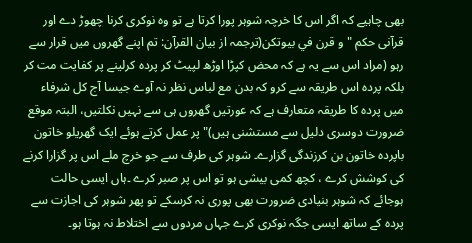بھی چاہیے کہ اگر اس کا خرچہ شوہر پورا کرتا ہے تو وہ نوکری کرنا چھوڑ دے اور قرآنی حکم "و قرن في بيوتكن(ترجمہ از بیان القرآن: تم اپنے گھروں میں قرار سے رہو (مراد اس سے یہ ہے کہ محض کپڑا اوڑھ لپیٹ کر پردہ کرلینے پر کفایت مت کر بلکہ پردہ اس طریقہ سے کرو کہ بدن مع لباس نظر نہ آوے جیسا آج کل شرفاء میں پردہ کا طریقہ متعارف ہے کہ عورتیں گھروں ہی سے نہیں نکلتیں، البتہ موقع ضرورت دوسری دلیل سے مستشنی ہیں)" پر عمل کرتے ہوئے ایک گھریلو خاتون باپردہ خاتون بن کرزندگی گزارے۔ شوہر کی طرف سے جو خرچ ملے اس پر گزارا کرنے کی کوشش کرے ، کچھ کمی بیشی ہو تو اس پر صبر کرے ۔ہاں ایسی حالت ہوجائے کہ شوہر بنیادی ضرورت بھی پوری نہ کرسکے تو پھر شوہر کی اجازت سے پردہ کے ساتھ ایسی جگہ نوکری کرے جہاں مردوں سے اختلاط نہ ہوتا ہو۔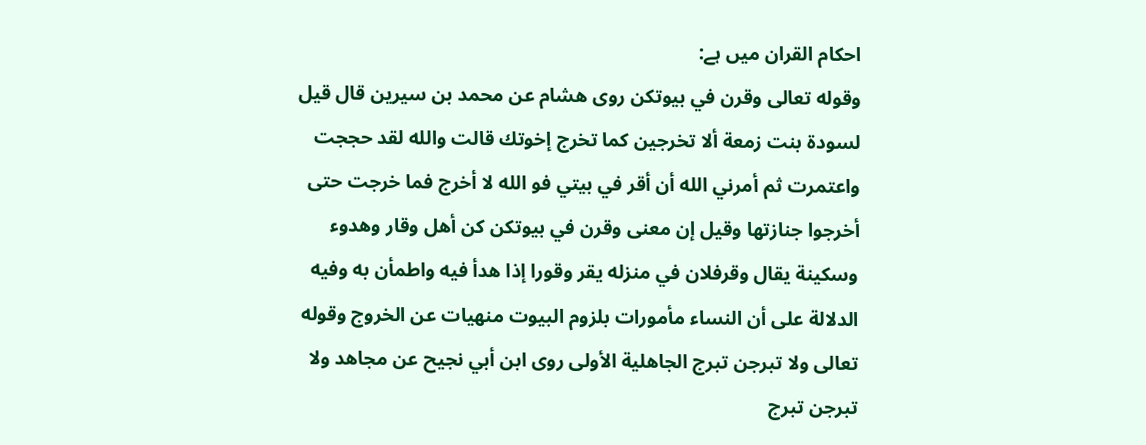احکام القران میں ہے:
وقوله تعالى وقرن في بيوتكن روى هشام عن محمد بن سيرين قال قيل لسودة بنت زمعة ألا تخرجين كما تخرج إخوتك قالت والله لقد حججت واعتمرت ثم أمرني الله أن أقر في بيتي فو الله لا أخرج فما خرجت حتى أخرجوا جنازتها وقيل إن معنى وقرن في بيوتكن كن أهل وقار وهدوء وسكينة يقال وقرفلان في منزله يقر وقورا إذا هدأ فيه واطمأن به وفيه الدلالة على أن النساء مأمورات بلزوم البيوت منهيات عن الخروج وقوله تعالى ولا تبرجن تبرج الجاهلية الأولى روى ابن أبي نجيح عن مجاهد ولا تبرجن تبرج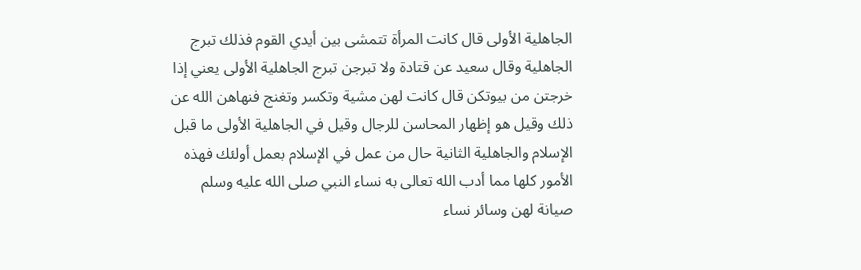الجاهلية الأولى قال كانت المرأة تتمشى بين أيدي القوم فذلك تبرج الجاهلية وقال سعيد عن قتادة ولا تبرجن تبرج الجاهلية الأولى يعني إذا خرجتن من بيوتكن قال كانت لهن مشية وتكسر وتغنج فنهاهن الله عن ذلك وقيل هو إظهار المحاسن للرجال وقيل في الجاهلية الأولى ما قبل الإسلام والجاهلية الثانية حال من عمل في الإسلام بعمل أولئك فهذه الأمور كلها مما أدب الله تعالى به نساء النبي صلى الله عليه وسلم صيانة لهن وسائر نساء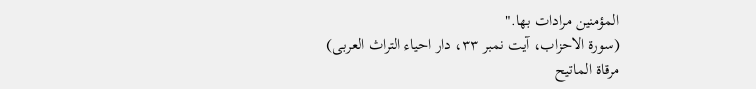المؤمنين مرادات بها."
(سورۃ الاحزاب، آیت نمبر ۳۳، دار احیاء التراث العربی)
مرقاۃ الماتیح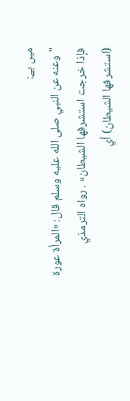میں ہے:
"وعنه عن النبي صلى الله عليه وسلم قال: «المرأة عورة فإذا خرجت استشرفها الشيطان» . رواه الترمذي
(استشرفها الشيطان) أي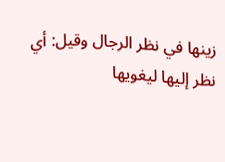زينها في نظر الرجال وقيل: أي نظر إليها ليغويها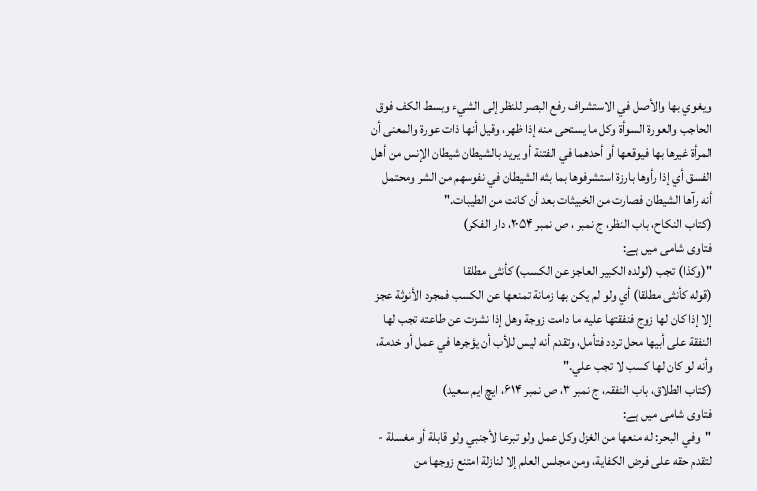ويغوي بها والأصل في الاستشراف رفع البصر للنظر إلى الشيء وبسط الكف فوق الحاجب والعورة السوأة وكل ما يستحى منه إذا ظهر، وقيل أنها ذات عورة والمعنى أن المرأة غيرها بها فيوقعها أو أحدهما في الفتنة أو يريد بالشيطان شيطان الإنس من أهل الفسق أي إذا رأوها بارزة استشرفوها بما بثه الشيطان في نفوسهم من الشر ومحتمل أنه رآها الشيطان فصارت من الخبيثات بعد أن كانت من الطيبات."
(کتاب النکاح، باب النظر، ج نمبر ، ص نمبر ۲۰۵۴، دار الفکر)
فتاوی شامی میں ہے:
"(وكذا) تجب (لولده الكبير العاجز عن الكسب) كأنثى مطلقا
(قوله كأنثى مطلقا) أي ولو لم يكن بها زمانة تمنعها عن الكسب فمجرد الأنوثة عجز إلا إذا كان لها زوج فنفقتها عليه ما دامت زوجة وهل إذا نشزت عن طاعته تجب لها النفقة على أبيها محل تردد فتأمل، وتقدم أنه ليس للأب أن يؤجرها في عمل أو خدمة، وأنه لو كان لها كسب لا تجب علي."
(کتاب الطلاق، باب النفقہ، ج نمبر ۳، ص نمبر ۶۱۴، ایچ ایم سعید)
فتاوی شامی میں ہے:
"وفي البحر: له منعها من الغزل وكل عمل ولو تبرعا لأجنبي ولو قابلة أو مغسلة - لتقدم حقه على فرض الكفاية، ومن مجلس العلم إلا لنازلة امتنع زوجها من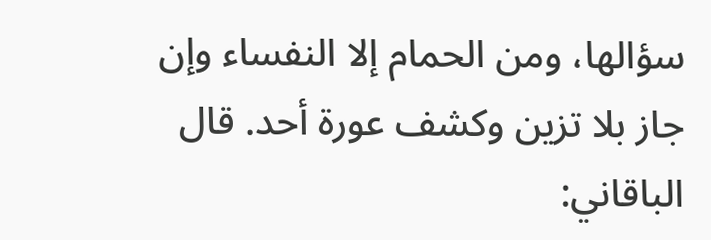سؤالها، ومن الحمام إلا النفساء وإن جاز بلا تزين وكشف عورة أحد. قال الباقاني: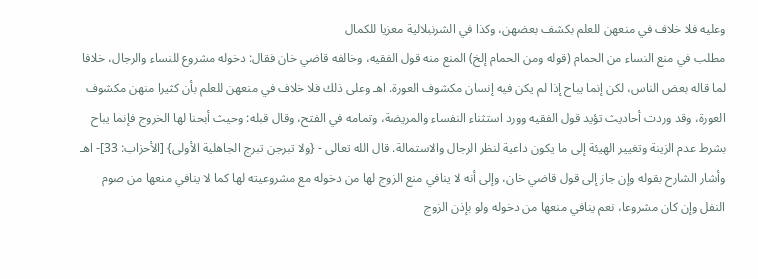وعليه فلا خلاف في منعهن للعلم بكشف بعضهن، وكذا في الشرنبلالية معزيا للكمال
مطلب في منع النساء من الحمام (قوله ومن الحمام إلخ) المنع منه قول الفقيه، وخالفه قاضي خان فقال: دخوله مشروع للنساء والرجال، خلافا لما قاله بعض الناس، لكن إنما يباح إذا لم يكن فيه إنسان مكشوف العورة. اهـ وعلى ذلك فلا خلاف في منعهن للعلم بأن كثيرا منهن مكشوف العورة، وقد وردت أحاديث تؤيد قول الفقيه وورد استثناء النفساء والمريضة، وتمامه في الفتح، وقال قبله: وحيث أبحنا لها الخروج فإنما يباح بشرط عدم الزينة وتغيير الهيئة إلى ما يكون داعية لنظر الرجال والاستمالة. قال الله تعالى - {ولا تبرجن تبرج الجاهلية الأولى} [الأحزاب: 33]- اهـ وأشار الشارح بقوله وإن جاز إلى قول قاضي خان، وإلى أنه لا ينافي منع الزوج لها من دخوله مع مشروعيته لها كما لا ينافي منعها من صوم النفل وإن كان مشروعا، نعم ينافي منعها من دخوله ولو بإذن الزوج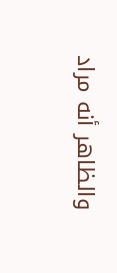والظاهر أنه مراد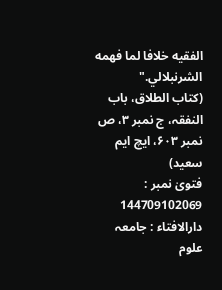الفقيه خلافا لما فهمه الشرنبلالي."
(کتاب الطلاق، باب النفقہ، ج نمبر ۳، ص نمبر ۶۰۳، ایچ ایم سعید)
فتویٰ نمبر : 144709102069
دارالافتاء : جامعہ علوم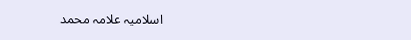اسلامیہ علامہ محمد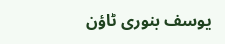یوسف بنوری ٹاؤن